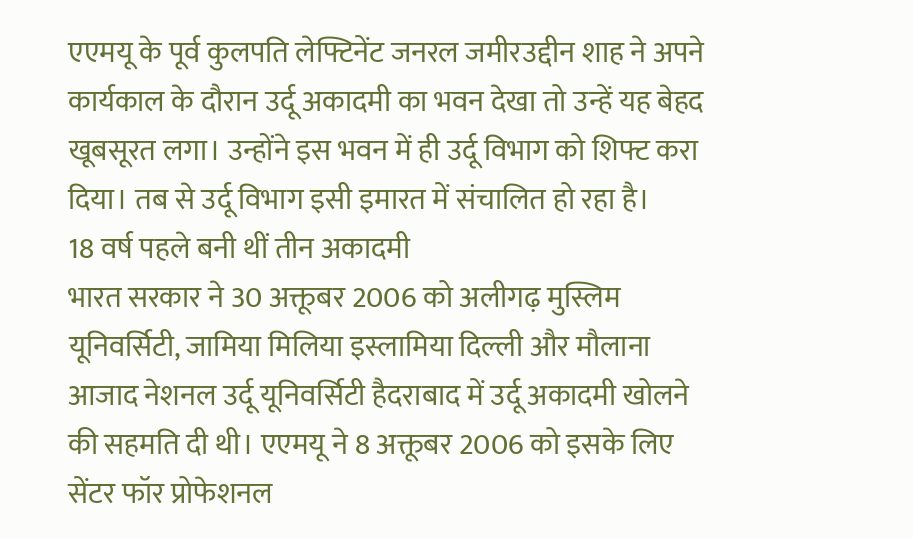एएमयू के पूर्व कुलपति लेफ्टिनेंट जनरल जमीरउद्दीन शाह ने अपने कार्यकाल के दौरान उर्दू अकादमी का भवन देखा तो उन्हें यह बेहद खूबसूरत लगा। उन्होंने इस भवन में ही उर्दू विभाग को शिफ्ट करा दिया। तब से उर्दू विभाग इसी इमारत में संचालित हो रहा है।
18 वर्ष पहले बनी थीं तीन अकादमी
भारत सरकार ने 30 अक्तूबर 2006 को अलीगढ़ मुस्लिम यूनिवर्सिटी, जामिया मिलिया इस्लामिया दिल्ली और मौलाना आजाद नेशनल उर्दू यूनिवर्सिटी हैदराबाद में उर्दू अकादमी खोलने की सहमति दी थी। एएमयू ने 8 अक्तूबर 2006 को इसके लिए सेंटर फॉर प्रोफेशनल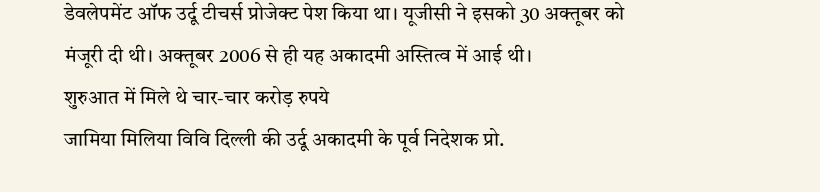डेवलेपमेंट ऑफ उर्दू टीचर्स प्रोजेक्ट पेश किया था। यूजीसी ने इसको 30 अक्तूबर को मंजूरी दी थी। अक्तूबर 2006 से ही यह अकादमी अस्तित्व में आई थी।
शुरुआत में मिले थे चार-चार करोड़ रुपये
जामिया मिलिया विवि दिल्ली की उर्दू अकादमी के पूर्व निदेशक प्रो.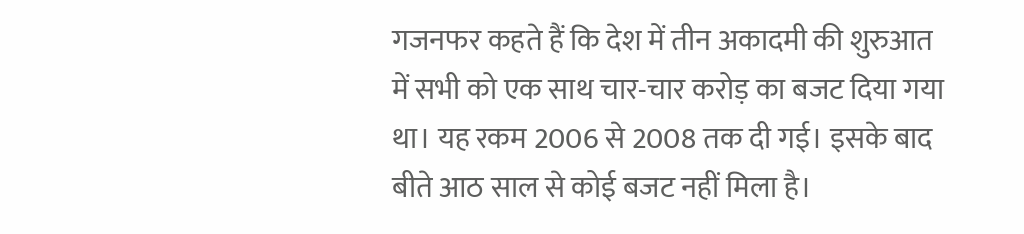गजनफर कहते हैं कि देश में तीन अकादमी की शुरुआत में सभी को एक साथ चार-चार करोड़ का बजट दिया गया था। यह रकम 2006 से 2008 तक दी गई। इसके बाद बीते आठ साल से कोई बजट नहीं मिला है।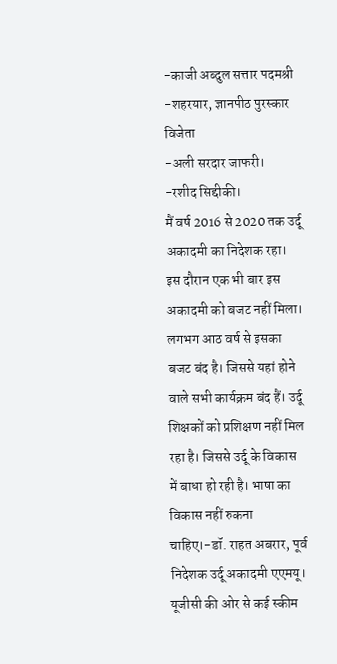-काजी अब्दुल सत्तार पदमश्री
-शहरयार, ज्ञानपीठ पुरस्कार विजेता
-अली सरदार जाफरी।
-रशीद सिद्दीकी।
मैं वर्ष 2016 से 2020 तक उर्दू अकादमी का निदेशक रहा। इस दौरान एक भी बार इस अकादमी को बजट नहीं मिला। लगभग आठ वर्ष से इसका बजट बंद है। जिससे यहां होने वाले सभी कार्यक्रम बंद हैं। उर्दू शिक्षकों को प्रशिक्षण नहीं मिल रहा है। जिससे उर्दू के विकास में बाधा हो रही है। भाषा का विकास नहीं रुकना चाहिए।-डॉ. राहत अबरार, पूर्व निदेशक उर्दू अकादमी एएमयू।
यूजीसी की ओर से कई स्कीम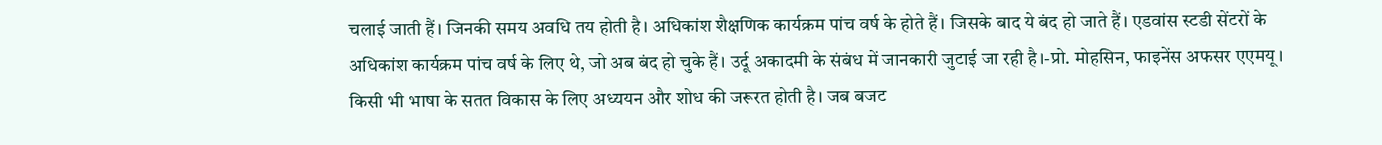चलाई जाती हैं। जिनकी समय अवधि तय होती है। अधिकांश शैक्षणिक कार्यक्रम पांच वर्ष के होते हैं। जिसके बाद ये बंद हो जाते हैं। एडवांस स्टडी सेंटरों के अधिकांश कार्यक्रम पांच वर्ष के लिए थे, जो अब बंद हो चुके हैं। उर्दू अकादमी के संबंध में जानकारी जुटाई जा रही है।-प्रो. मोहसिन, फाइनेंस अफसर एएमयू।
किसी भी भाषा के सतत विकास के लिए अध्ययन और शोध की जरूरत होती है। जब बजट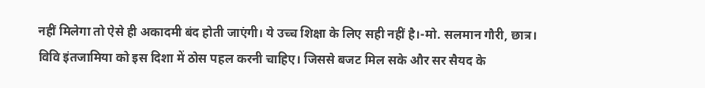नहीं मिलेगा तो ऐसे ही अकादमी बंद होती जाएंगी। ये उच्च शिक्षा के लिए सही नहीं है।-मो. सलमान गौरी, छात्र।
विवि इंतजामिया को इस दिशा में ठोस पहल करनी चाहिए। जिससे बजट मिल सके और सर सैयद के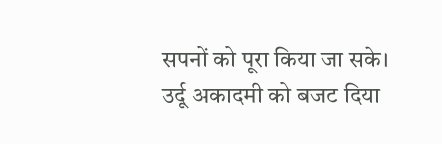सपनों को पूरा किया जा सके। उर्दू अकादमी को बजट दिया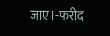जाए।-फरीद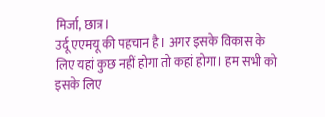मिर्जा, छात्र।
उर्दू एएमयू की पहचान है। अगर इसके विकास के लिए यहां कुछ नहीं होगा तो कहां होगा। हम सभी को इसके लिए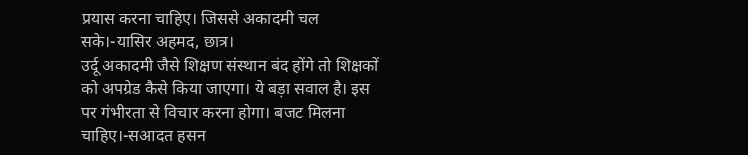प्रयास करना चाहिए। जिससे अकादमी चल सके।-यासिर अहमद, छात्र।
उर्दू अकादमी जैसे शिक्षण संस्थान बंद होंगे तो शिक्षकों को अपग्रेड कैसे किया जाएगा। ये बड़ा सवाल है। इस पर गंभीरता से विचार करना होगा। बजट मिलना चाहिए।-सआदत हसन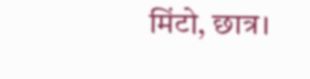मिंटो, छात्र।